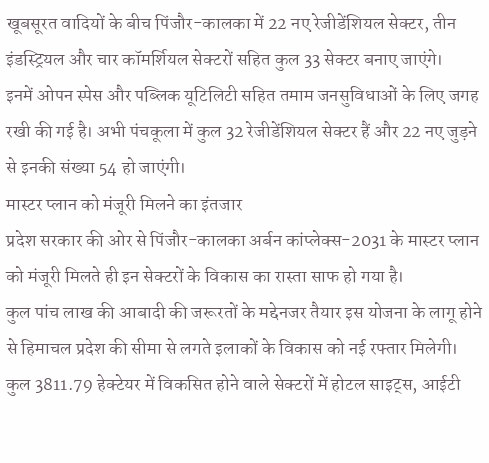खूबसूरत वादियों के बीच पिंजौर-कालका में 22 नए रेजीडेंशियल सेक्टर, तीन इंडस्ट्रियल और चार कॉमर्शियल सेक्टरों सहित कुल 33 सेक्टर बनाए जाएंगे।
इनमें ओपन स्पेस और पब्लिक यूटिलिटी सहित तमाम जनसुविधाओं के लिए जगह रखी की गई है। अभी पंचकूला में कुल 32 रेजीडेंशियल सेक्टर हैं और 22 नए जुड़ने से इनकी संख्या 54 हो जाएंगी।
मास्टर प्लान को मंजूरी मिलने का इंतजार
प्रदेश सरकार की ओर से पिंजौर-कालका अर्बन कांप्लेक्स-2031 के मास्टर प्लान को मंजूरी मिलते ही इन सेक्टरों के विकास का रास्ता साफ हो गया है।
कुल पांच लाख की आबादी की जरूरतों के मद्देनजर तैयार इस योजना के लागू होने से हिमाचल प्रदेश की सीमा से लगते इलाकों के विकास को नई रफ्तार मिलेगी।
कुल 3811.79 हेक्टेयर में विकसित होने वाले सेक्टरों में होटल साइट्स, आईटी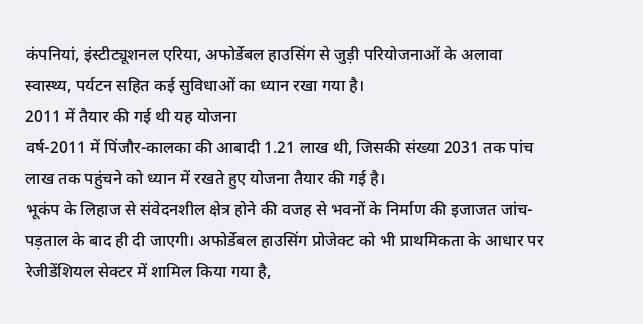कंपनियां, इंस्टीट्यूशनल एरिया, अफोर्डेबल हाउसिंग से जुड़ी परियोजनाओं के अलावा स्वास्थ्य, पर्यटन सहित कई सुविधाओं का ध्यान रखा गया है।
2011 में तैयार की गई थी यह योजना
वर्ष-2011 में पिंजौर-कालका की आबादी 1.21 लाख थी, जिसकी संख्या 2031 तक पांच लाख तक पहुंचने को ध्यान में रखते हुए योजना तैयार की गई है।
भूकंप के लिहाज से संवेदनशील क्षेत्र होने की वजह से भवनों के निर्माण की इजाजत जांच-पड़ताल के बाद ही दी जाएगी। अफोर्डेबल हाउसिंग प्रोजेक्ट को भी प्राथमिकता के आधार पर रेजीडेंशियल सेक्टर में शामिल किया गया है,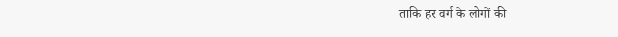ताकि हर वर्ग के लोगों की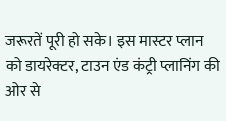जरूरतें पूरी हो सके। इस मास्टर प्लान को डायरेक्टर, टाउन एंड कंट्री प्लानिंग की ओर से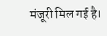मंजूरी मिल गई है।